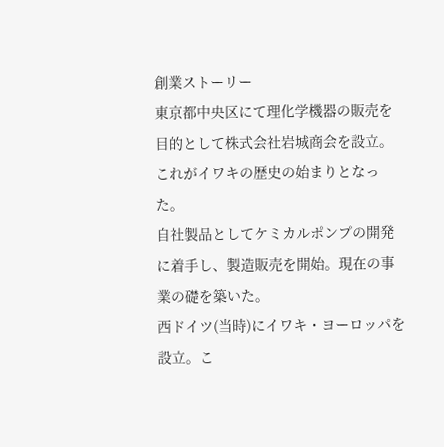創業ストーリー
東京都中央区にて理化学機器の販売を目的として株式会社岩城商会を設立。これがイワキの歴史の始まりとなった。
自社製品としてケミカルポンプの開発に着手し、製造販売を開始。現在の事業の礎を築いた。
西ドイツ(当時)にイワキ・ヨーロッパを設立。こ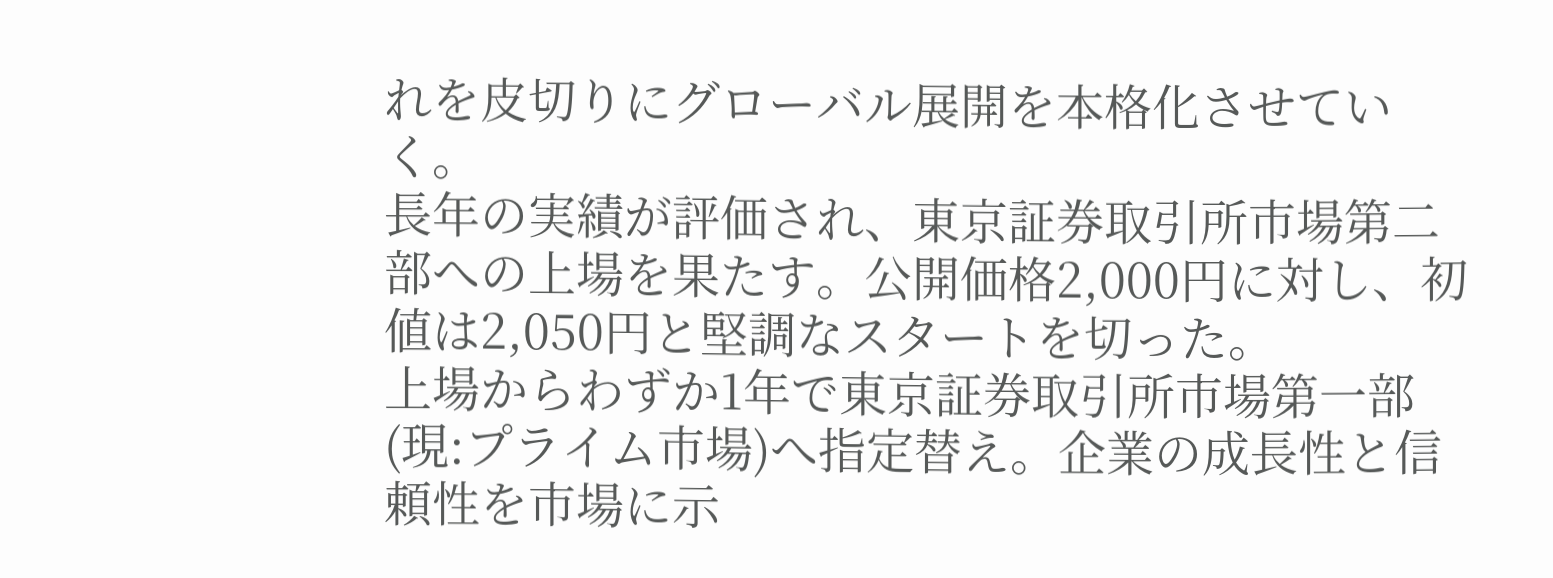れを皮切りにグローバル展開を本格化させていく。
長年の実績が評価され、東京証券取引所市場第二部への上場を果たす。公開価格2,000円に対し、初値は2,050円と堅調なスタートを切った。
上場からわずか1年で東京証券取引所市場第一部(現:プライム市場)へ指定替え。企業の成長性と信頼性を市場に示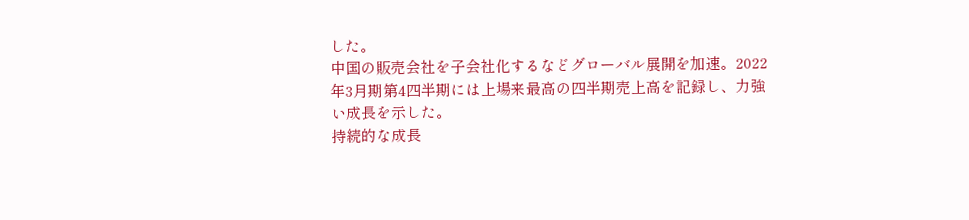した。
中国の販売会社を子会社化するなどグローバル展開を加速。2022年3月期第4四半期には上場来最高の四半期売上高を記録し、力強い成長を示した。
持続的な成長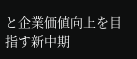と企業価値向上を目指す新中期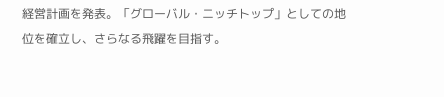経営計画を発表。「グローバル・ニッチトップ」としての地位を確立し、さらなる飛躍を目指す。